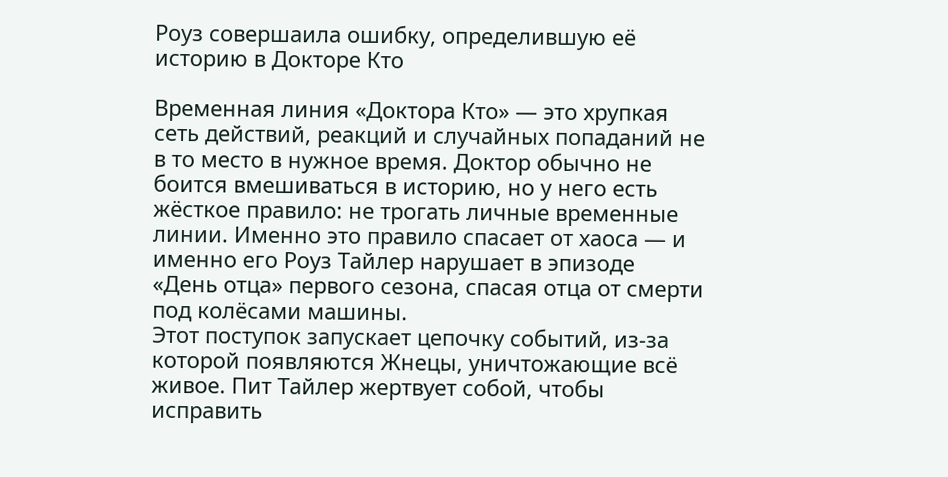Роуз совершаила ошибку, определившую её историю в Докторе Кто

Временная линия «Доктора Кто» — это хрупкая сеть действий, реакций и случайных попаданий не в то место в нужное время. Доктор обычно не боится вмешиваться в историю, но у него есть жёсткое правило: не трогать личные временные линии. Именно это правило спасает от хаоса — и именно его Роуз Тайлер нарушает в эпизоде «День отца» первого сезона, спасая отца от смерти под колёсами машины.
Этот поступок запускает цепочку событий, из-за которой появляются Жнецы, уничтожающие всё живое. Пит Тайлер жертвует собой, чтобы исправить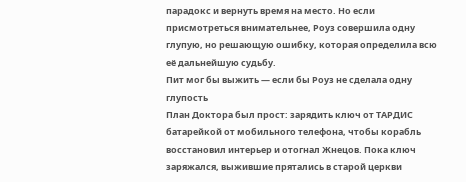парадокс и вернуть время на место. Но если присмотреться внимательнее, Роуз совершила одну глупую, но решающую ошибку, которая определила всю её дальнейшую судьбу.
Пит мог бы выжить — если бы Роуз не сделала одну глупость
План Доктора был прост: зарядить ключ от ТАРДИС батарейкой от мобильного телефона, чтобы корабль восстановил интерьер и отогнал Жнецов. Пока ключ заряжался, выжившие прятались в старой церкви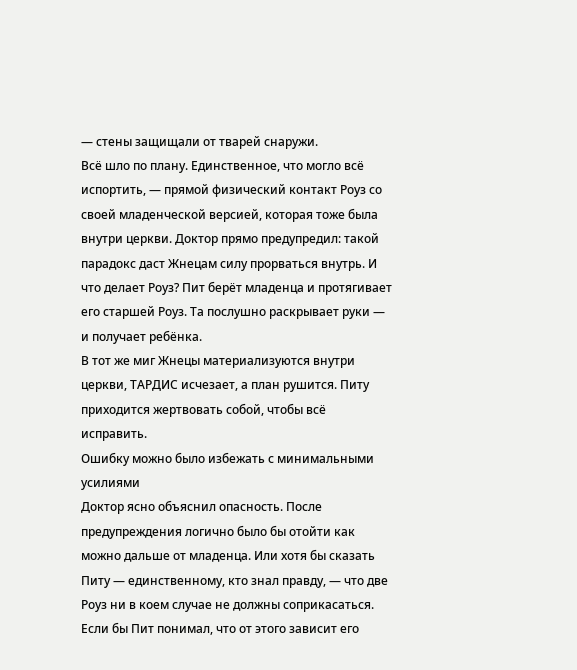— стены защищали от тварей снаружи.
Всё шло по плану. Единственное, что могло всё испортить, — прямой физический контакт Роуз со своей младенческой версией, которая тоже была внутри церкви. Доктор прямо предупредил: такой парадокс даст Жнецам силу прорваться внутрь. И что делает Роуз? Пит берёт младенца и протягивает его старшей Роуз. Та послушно раскрывает руки — и получает ребёнка.
В тот же миг Жнецы материализуются внутри церкви, ТАРДИС исчезает, а план рушится. Питу приходится жертвовать собой, чтобы всё исправить.
Ошибку можно было избежать с минимальными усилиями
Доктор ясно объяснил опасность. После предупреждения логично было бы отойти как можно дальше от младенца. Или хотя бы сказать Питу — единственному, кто знал правду, — что две Роуз ни в коем случае не должны соприкасаться.
Если бы Пит понимал, что от этого зависит его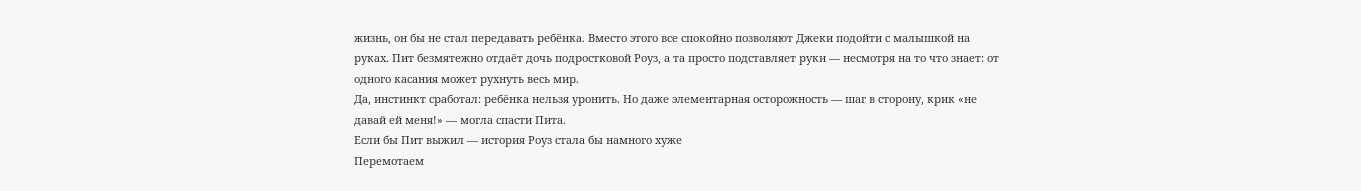жизнь, он бы не стал передавать ребёнка. Вместо этого все спокойно позволяют Джеки подойти с малышкой на руках. Пит безмятежно отдаёт дочь подростковой Роуз, а та просто подставляет руки — несмотря на то что знает: от одного касания может рухнуть весь мир.
Да, инстинкт сработал: ребёнка нельзя уронить. Но даже элементарная осторожность — шаг в сторону, крик «не давай ей меня!» — могла спасти Пита.
Если бы Пит выжил — история Роуз стала бы намного хуже
Перемотаем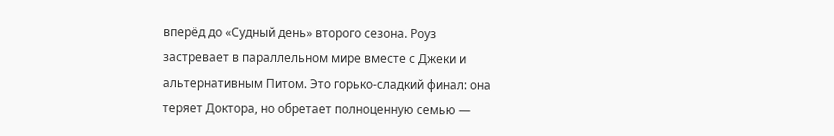вперёд до «Судный день» второго сезона. Роуз застревает в параллельном мире вместе с Джеки и альтернативным Питом. Это горько-сладкий финал: она теряет Доктора, но обретает полноценную семью —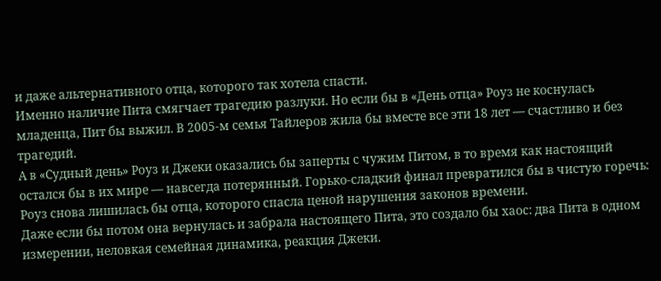и даже альтернативного отца, которого так хотела спасти.
Именно наличие Пита смягчает трагедию разлуки. Но если бы в «День отца» Роуз не коснулась младенца, Пит бы выжил. В 2005-м семья Тайлеров жила бы вместе все эти 18 лет — счастливо и без трагедий.
А в «Судный день» Роуз и Джеки оказались бы заперты с чужим Питом, в то время как настоящий остался бы в их мире — навсегда потерянный. Горько-сладкий финал превратился бы в чистую горечь: Роуз снова лишилась бы отца, которого спасла ценой нарушения законов времени.
Даже если бы потом она вернулась и забрала настоящего Пита, это создало бы хаос: два Пита в одном измерении, неловкая семейная динамика, реакция Джеки.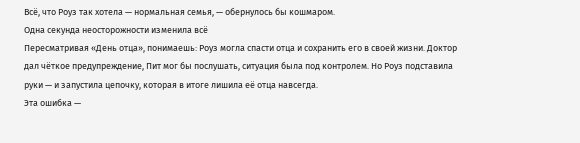Всё, что Роуз так хотела — нормальная семья, — обернулось бы кошмаром.
Одна секунда неосторожности изменила всё
Пересматривая «День отца», понимаешь: Роуз могла спасти отца и сохранить его в своей жизни. Доктор дал чёткое предупреждение, Пит мог бы послушать, ситуация была под контролем. Но Роуз подставила руки — и запустила цепочку, которая в итоге лишила её отца навсегда.
Эта ошибка —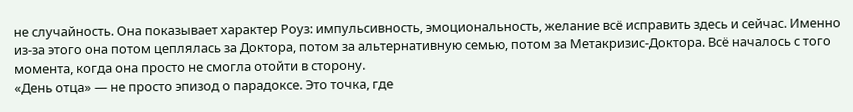не случайность. Она показывает характер Роуз: импульсивность, эмоциональность, желание всё исправить здесь и сейчас. Именно из-за этого она потом цеплялась за Доктора, потом за альтернативную семью, потом за Метакризис-Доктора. Всё началось с того момента, когда она просто не смогла отойти в сторону.
«День отца» — не просто эпизод о парадоксе. Это точка, где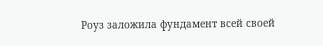Роуз заложила фундамент всей своей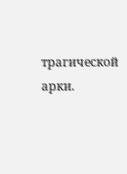трагической арки.